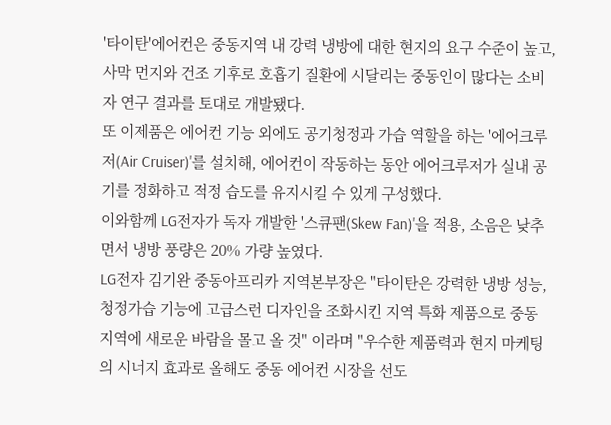'타이탄'에어컨은 중동지역 내 강력 냉방에 대한 현지의 요구 수준이 높고, 사막 먼지와 건조 기후로 호흡기 질환에 시달리는 중동인이 많다는 소비자 연구 결과를 토대로 개발됐다.
또 이제품은 에어컨 기능 외에도 공기청정과 가습 역할을 하는 '에어크루저(Air Cruiser)'를 설치해, 에어컨이 작동하는 동안 에어크루저가 실내 공기를 정화하고 적정 습도를 유지시킬 수 있게 구성했다.
이와함께 LG전자가 독자 개발한 '스큐팬(Skew Fan)'을 적용, 소음은 낮추면서 냉방 풍량은 20% 가량 높였다.
LG전자 김기완 중동아프리카 지역본부장은 "타이탄은 강력한 냉방 성능, 청정가습 기능에 고급스런 디자인을 조화시킨 지역 특화 제품으로 중동 지역에 새로운 바람을 몰고 올 것" 이라며 "우수한 제품력과 현지 마케팅의 시너지 효과로 올해도 중동 에어컨 시장을 선도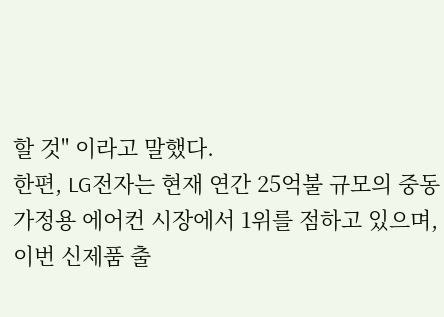할 것" 이라고 말했다.
한편, LG전자는 현재 연간 25억불 규모의 중동 가정용 에어컨 시장에서 1위를 점하고 있으며, 이번 신제품 출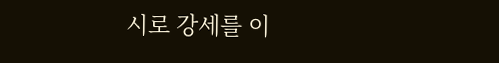시로 강세를 이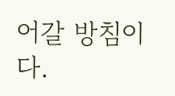어갈 방침이다.